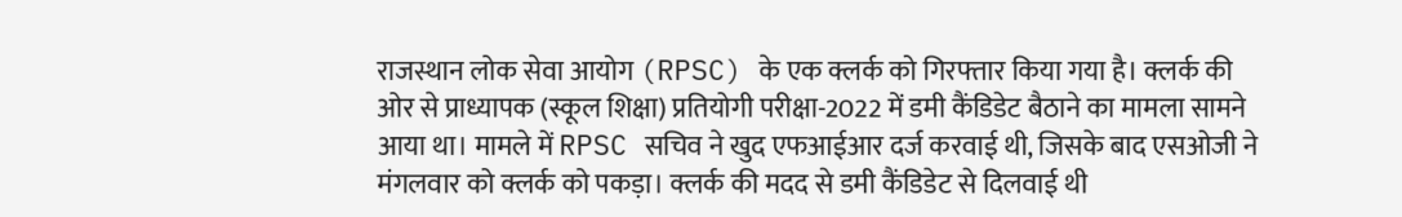राजस्थान लोक सेवा आयोग (RPSC) के एक क्लर्क को गिरफ्तार किया गया है। क्लर्क की ओर से प्राध्यापक (स्कूल शिक्षा) प्रतियोगी परीक्षा-2022 में डमी कैंडिडेट बैठाने का मामला सामने आया था। मामले में RPSC सचिव ने खुद एफआईआर दर्ज करवाई थी, जिसके बाद एसओजी ने मंगलवार को क्लर्क को पकड़ा। क्लर्क की मदद से डमी कैंडिडेट से दिलवाई थी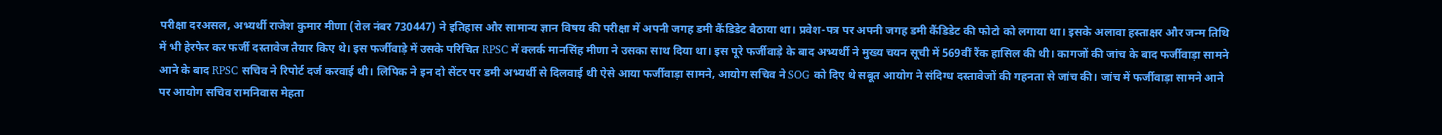परीक्षा दरअसल, अभ्यर्थी राजेश कुमार मीणा (रोल नंबर 730447) ने इतिहास और सामान्य ज्ञान विषय की परीक्षा में अपनी जगह डमी कैंडिडेट बैठाया था। प्रवेश-पत्र पर अपनी जगह डमी कैंडिडेट की फोटो को लगाया था। इसके अलावा हस्ताक्षर और जन्म तिथि में भी हेरफेर कर फर्जी दस्तावेज तैयार किए थे। इस फर्जीवाड़े में उसके परिचित RPSC में क्लर्क मानसिंह मीणा ने उसका साथ दिया था। इस पूरे फर्जीवाड़े के बाद अभ्यर्थी ने मुख्य चयन सूची में 569वीं रैंक हासिल की थी। कागजों की जांच के बाद फर्जीवाड़ा सामने आने के बाद RPSC सचिव ने रिपोर्ट दर्ज करवाई थी। लिपिक ने इन दो सेंटर पर डमी अभ्यर्थी से दिलवाई थी ऐसे आया फर्जीवाड़ा सामने, आयोग सचिव ने SOG को दिए थे सबूत आयोग ने संदिग्ध दस्तावेजों की गहनता से जांच की। जांच में फर्जीवाड़ा सामने आने पर आयोग सचिव रामनिवास मेहता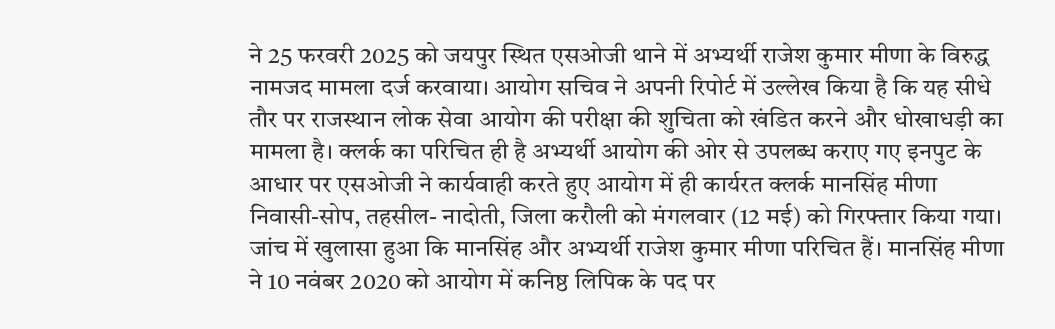ने 25 फरवरी 2025 को जयपुर स्थित एसओजी थाने में अभ्यर्थी राजेश कुमार मीणा के विरुद्ध नामजद मामला दर्ज करवाया। आयोग सचिव ने अपनी रिपोर्ट में उल्लेख किया है कि यह सीधे तौर पर राजस्थान लोक सेवा आयोग की परीक्षा की शुचिता को खंडित करने और धोखाधड़ी का मामला है। क्लर्क का परिचित ही है अभ्यर्थी आयोग की ओर से उपलब्ध कराए गए इनपुट के आधार पर एसओजी ने कार्यवाही करते हुए आयोग में ही कार्यरत क्लर्क मानसिंह मीणा निवासी-सोप, तहसील- नादोती, जिला करौली को मंगलवार (12 मई) को गिरफ्तार किया गया। जांच में खुलासा हुआ कि मानसिंह और अभ्यर्थी राजेश कुमार मीणा परिचित हैं। मानसिंह मीणा ने 10 नवंबर 2020 को आयोग में कनिष्ठ लिपिक के पद पर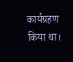कार्यग्रहण किया था।